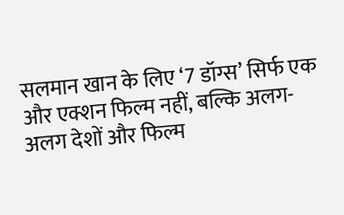सलमान खान के लिए ‘7 डॉग्स’ सिर्फ एक और एक्शन फिल्म नहीं, बल्कि अलग-अलग देशों और फिल्म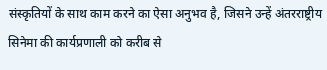संस्कृतियों के साथ काम करने का ऐसा अनुभव है, जिसने उन्हें अंतरराष्ट्रीय सिनेमा की कार्यप्रणाली को करीब से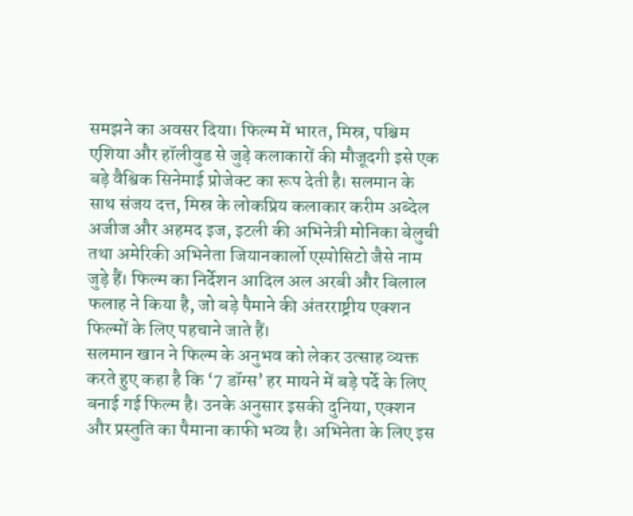समझने का अवसर दिया। फिल्म में भारत, मिस्र, पश्चिम एशिया और हॉलीवुड से जुड़े कलाकारों की मौजूदगी इसे एक बड़े वैश्विक सिनेमाई प्रोजेक्ट का रूप देती है। सलमान के साथ संजय दत्त, मिस्र के लोकप्रिय कलाकार करीम अब्देल अजीज और अहमद इज, इटली की अभिनेत्री मोनिका बेलुची तथा अमेरिकी अभिनेता जियानकार्लो एस्पोसिटो जैसे नाम जुड़े हैं। फिल्म का निर्देशन आदिल अल अरबी और बिलाल फलाह ने किया है, जो बड़े पैमाने की अंतरराष्ट्रीय एक्शन फिल्मों के लिए पहचाने जाते हैं।
सलमान खान ने फिल्म के अनुभव को लेकर उत्साह व्यक्त करते हुए कहा है कि ‘7 डॉग्स’ हर मायने में बड़े पर्दे के लिए बनाई गई फिल्म है। उनके अनुसार इसकी दुनिया, एक्शन और प्रस्तुति का पैमाना काफी भव्य है। अभिनेता के लिए इस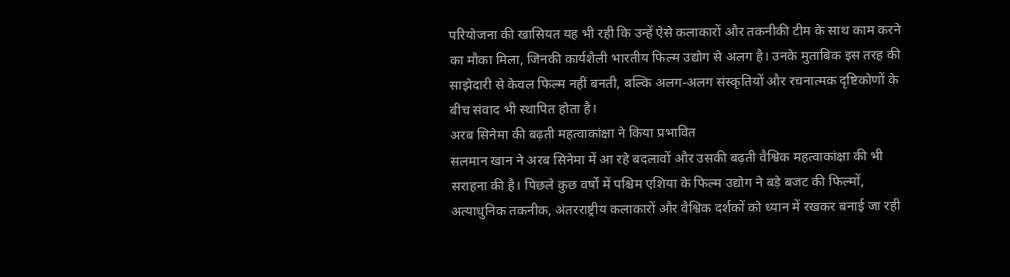परियोजना की खासियत यह भी रही कि उन्हें ऐसे कलाकारों और तकनीकी टीम के साथ काम करने का मौका मिला, जिनकी कार्यशैली भारतीय फिल्म उद्योग से अलग है। उनके मुताबिक इस तरह की साझेदारी से केवल फिल्म नहीं बनती, बल्कि अलग-अलग संस्कृतियों और रचनात्मक दृष्टिकोणों के बीच संवाद भी स्थापित होता है।
अरब सिनेमा की बढ़ती महत्वाकांक्षा ने किया प्रभावित
सलमान खान ने अरब सिनेमा में आ रहे बदलावों और उसकी बढ़ती वैश्विक महत्वाकांक्षा की भी सराहना की है। पिछले कुछ वर्षों में पश्चिम एशिया के फिल्म उद्योग ने बड़े बजट की फिल्मों, अत्याधुनिक तकनीक, अंतरराष्ट्रीय कलाकारों और वैश्विक दर्शकों को ध्यान में रखकर बनाई जा रही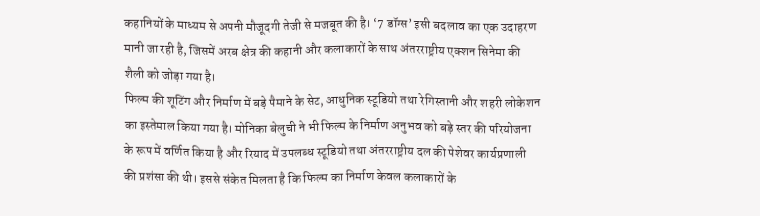कहानियों के माध्यम से अपनी मौजूदगी तेजी से मजबूत की है। ‘7 डॉग्स’ इसी बदलाव का एक उदाहरण मानी जा रही है, जिसमें अरब क्षेत्र की कहानी और कलाकारों के साथ अंतरराष्ट्रीय एक्शन सिनेमा की शैली को जोड़ा गया है।
फिल्म की शूटिंग और निर्माण में बड़े पैमाने के सेट, आधुनिक स्टूडियो तथा रेगिस्तानी और शहरी लोकेशन का इस्तेमाल किया गया है। मोनिका बेलुची ने भी फिल्म के निर्माण अनुभव को बड़े स्तर की परियोजना के रूप में वर्णित किया है और रियाद में उपलब्ध स्टूडियो तथा अंतरराष्ट्रीय दल की पेशेवर कार्यप्रणाली की प्रशंसा की थी। इससे संकेत मिलता है कि फिल्म का निर्माण केवल कलाकारों के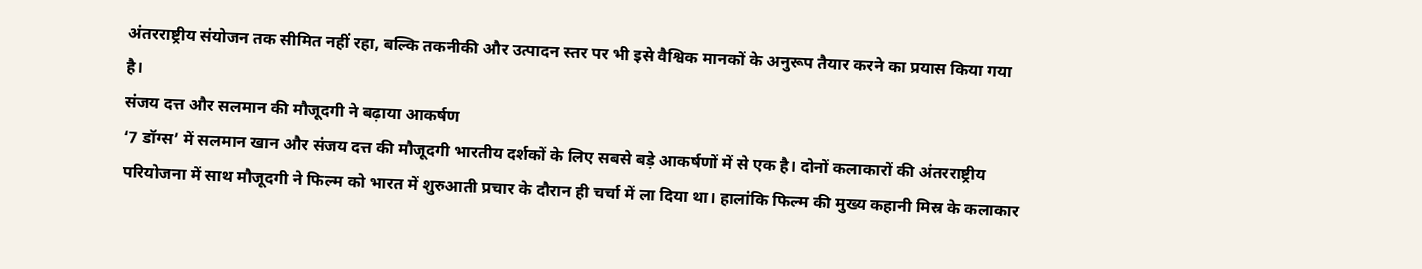अंतरराष्ट्रीय संयोजन तक सीमित नहीं रहा, बल्कि तकनीकी और उत्पादन स्तर पर भी इसे वैश्विक मानकों के अनुरूप तैयार करने का प्रयास किया गया है।
संजय दत्त और सलमान की मौजूदगी ने बढ़ाया आकर्षण
‘7 डॉग्स’ में सलमान खान और संजय दत्त की मौजूदगी भारतीय दर्शकों के लिए सबसे बड़े आकर्षणों में से एक है। दोनों कलाकारों की अंतरराष्ट्रीय परियोजना में साथ मौजूदगी ने फिल्म को भारत में शुरुआती प्रचार के दौरान ही चर्चा में ला दिया था। हालांकि फिल्म की मुख्य कहानी मिस्र के कलाकार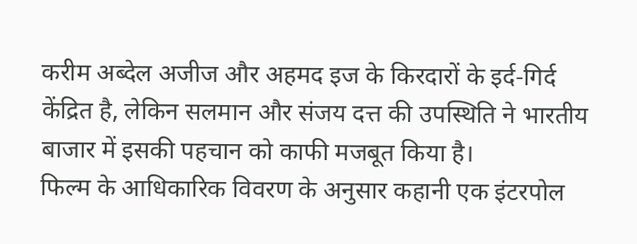करीम अब्देल अजीज और अहमद इज के किरदारों के इर्द-गिर्द केंद्रित है, लेकिन सलमान और संजय दत्त की उपस्थिति ने भारतीय बाजार में इसकी पहचान को काफी मजबूत किया है।
फिल्म के आधिकारिक विवरण के अनुसार कहानी एक इंटरपोल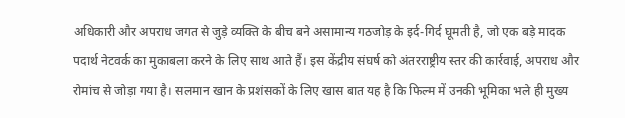अधिकारी और अपराध जगत से जुड़े व्यक्ति के बीच बने असामान्य गठजोड़ के इर्द-गिर्द घूमती है, जो एक बड़े मादक पदार्थ नेटवर्क का मुकाबला करने के लिए साथ आते हैं। इस केंद्रीय संघर्ष को अंतरराष्ट्रीय स्तर की कार्रवाई, अपराध और रोमांच से जोड़ा गया है। सलमान खान के प्रशंसकों के लिए खास बात यह है कि फिल्म में उनकी भूमिका भले ही मुख्य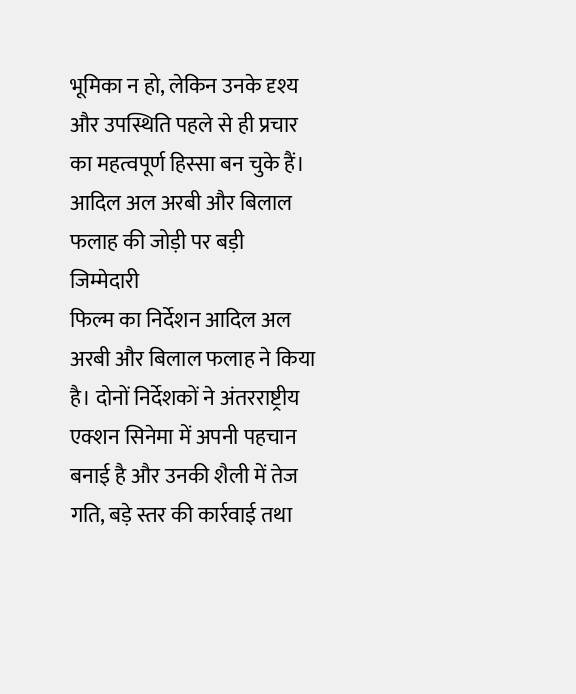भूमिका न हो, लेकिन उनके दृश्य और उपस्थिति पहले से ही प्रचार का महत्वपूर्ण हिस्सा बन चुके हैं।
आदिल अल अरबी और बिलाल फलाह की जोड़ी पर बड़ी जिम्मेदारी
फिल्म का निर्देशन आदिल अल अरबी और बिलाल फलाह ने किया है। दोनों निर्देशकों ने अंतरराष्ट्रीय एक्शन सिनेमा में अपनी पहचान बनाई है और उनकी शैली में तेज गति, बड़े स्तर की कार्रवाई तथा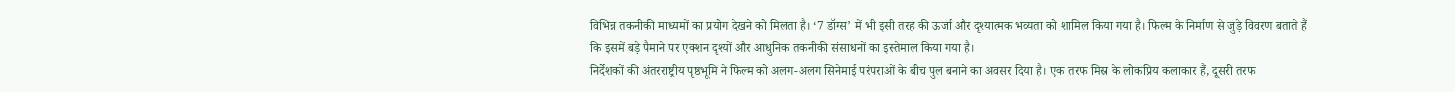विभिन्न तकनीकी माध्यमों का प्रयोग देखने को मिलता है। ‘7 डॉग्स’ में भी इसी तरह की ऊर्जा और दृश्यात्मक भव्यता को शामिल किया गया है। फिल्म के निर्माण से जुड़े विवरण बताते हैं कि इसमें बड़े पैमाने पर एक्शन दृश्यों और आधुनिक तकनीकी संसाधनों का इस्तेमाल किया गया है।
निर्देशकों की अंतरराष्ट्रीय पृष्ठभूमि ने फिल्म को अलग-अलग सिनेमाई परंपराओं के बीच पुल बनाने का अवसर दिया है। एक तरफ मिस्र के लोकप्रिय कलाकार हैं, दूसरी तरफ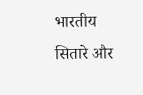भारतीय सितारे और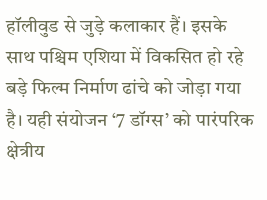हॉलीवुड से जुड़े कलाकार हैं। इसके साथ पश्चिम एशिया में विकसित हो रहे बड़े फिल्म निर्माण ढांचे को जोड़ा गया है। यही संयोजन ‘7 डॉग्स’ को पारंपरिक क्षेत्रीय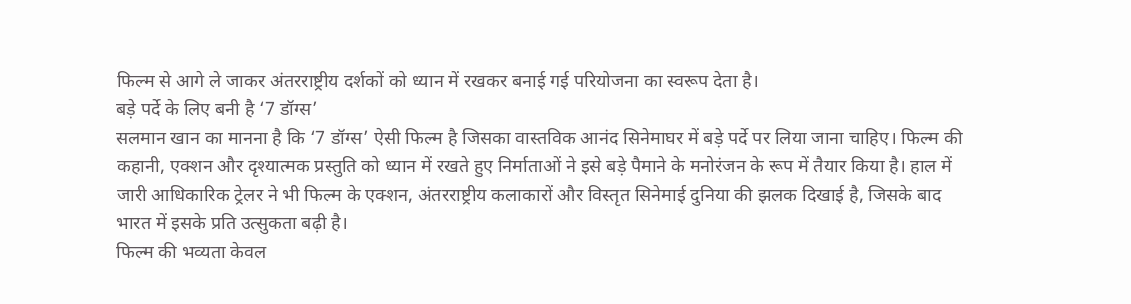फिल्म से आगे ले जाकर अंतरराष्ट्रीय दर्शकों को ध्यान में रखकर बनाई गई परियोजना का स्वरूप देता है।
बड़े पर्दे के लिए बनी है ‘7 डॉग्स’
सलमान खान का मानना है कि ‘7 डॉग्स’ ऐसी फिल्म है जिसका वास्तविक आनंद सिनेमाघर में बड़े पर्दे पर लिया जाना चाहिए। फिल्म की कहानी, एक्शन और दृश्यात्मक प्रस्तुति को ध्यान में रखते हुए निर्माताओं ने इसे बड़े पैमाने के मनोरंजन के रूप में तैयार किया है। हाल में जारी आधिकारिक ट्रेलर ने भी फिल्म के एक्शन, अंतरराष्ट्रीय कलाकारों और विस्तृत सिनेमाई दुनिया की झलक दिखाई है, जिसके बाद भारत में इसके प्रति उत्सुकता बढ़ी है।
फिल्म की भव्यता केवल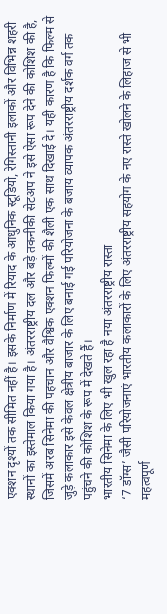एक्शन दृश्यों तक सीमित नहीं है। इसके निर्माण में रियाद के आधुनिक स्टूडियो, रेगिस्तानी इलाकों और विभिन्न शहरी स्थानों का इस्तेमाल किया गया है। अंतरराष्ट्रीय दल और बड़े तकनीकी सेटअप ने इसे ऐसा रूप देने की कोशिश की है, जिसमें अरब सिनेमा की पहचान और वैश्विक एक्शन फिल्मों की शैली एक साथ दिखाई दे। यही कारण है कि फिल्म से जुड़े कलाकार इसे केवल क्षेत्रीय बाजार के लिए बनाई गई परियोजना के बजाय व्यापक अंतरराष्ट्रीय दर्शक वर्ग तक पहुंचने की कोशिश के रूप में देखते हैं।
भारतीय सिनेमा के लिए भी खुल रहा है नया अंतरराष्ट्रीय रास्ता
‘7 डॉग्स’ जैसी परियोजनाएं भारतीय कलाकारों के लिए अंतरराष्ट्रीय सहयोग के नए रास्ते खोलने के लिहाज से भी महत्वपूर्ण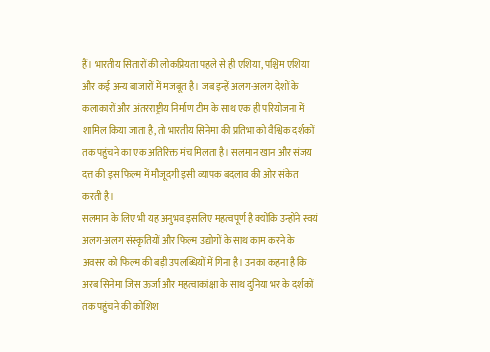हैं। भारतीय सितारों की लोकप्रियता पहले से ही एशिया, पश्चिम एशिया और कई अन्य बाजारों में मजबूत है। जब इन्हें अलग-अलग देशों के कलाकारों और अंतरराष्ट्रीय निर्माण टीम के साथ एक ही परियोजना में शामिल किया जाता है, तो भारतीय सिनेमा की प्रतिभा को वैश्विक दर्शकों तक पहुंचने का एक अतिरिक्त मंच मिलता है। सलमान खान और संजय दत्त की इस फिल्म में मौजूदगी इसी व्यापक बदलाव की ओर संकेत करती है।
सलमान के लिए भी यह अनुभव इसलिए महत्वपूर्ण है क्योंकि उन्होंने स्वयं अलग-अलग संस्कृतियों और फिल्म उद्योगों के साथ काम करने के अवसर को फिल्म की बड़ी उपलब्धियों में गिना है। उनका कहना है कि अरब सिनेमा जिस ऊर्जा और महत्वाकांक्षा के साथ दुनिया भर के दर्शकों तक पहुंचने की कोशिश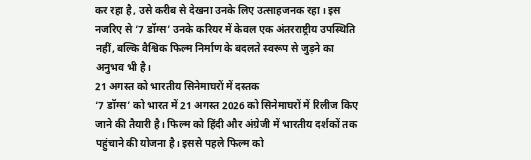कर रहा है, उसे करीब से देखना उनके लिए उत्साहजनक रहा। इस नजरिए से ‘7 डॉग्स’ उनके करियर में केवल एक अंतरराष्ट्रीय उपस्थिति नहीं, बल्कि वैश्विक फिल्म निर्माण के बदलते स्वरूप से जुड़ने का अनुभव भी है।
21 अगस्त को भारतीय सिनेमाघरों में दस्तक
‘7 डॉग्स’ को भारत में 21 अगस्त 2026 को सिनेमाघरों में रिलीज किए जाने की तैयारी है। फिल्म को हिंदी और अंग्रेजी में भारतीय दर्शकों तक पहुंचाने की योजना है। इससे पहले फिल्म को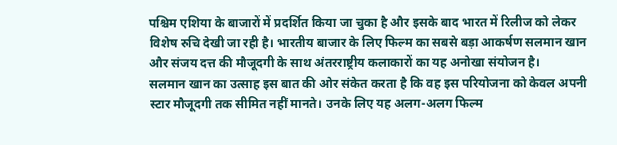पश्चिम एशिया के बाजारों में प्रदर्शित किया जा चुका है और इसके बाद भारत में रिलीज को लेकर विशेष रुचि देखी जा रही है। भारतीय बाजार के लिए फिल्म का सबसे बड़ा आकर्षण सलमान खान और संजय दत्त की मौजूदगी के साथ अंतरराष्ट्रीय कलाकारों का यह अनोखा संयोजन है।
सलमान खान का उत्साह इस बात की ओर संकेत करता है कि वह इस परियोजना को केवल अपनी स्टार मौजूदगी तक सीमित नहीं मानते। उनके लिए यह अलग-अलग फिल्म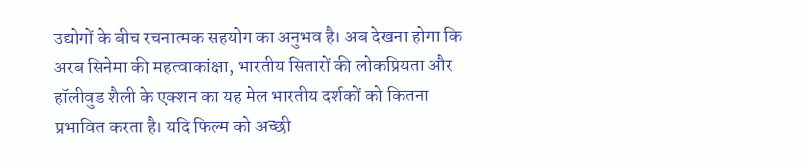उद्योगों के बीच रचनात्मक सहयोग का अनुभव है। अब देखना होगा कि अरब सिनेमा की महत्वाकांक्षा, भारतीय सितारों की लोकप्रियता और हॉलीवुड शैली के एक्शन का यह मेल भारतीय दर्शकों को कितना प्रभावित करता है। यदि फिल्म को अच्छी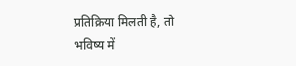प्रतिक्रिया मिलती है, तो भविष्य में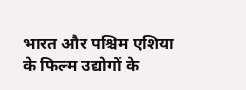भारत और पश्चिम एशिया के फिल्म उद्योगों के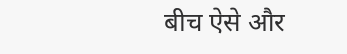बीच ऐसे और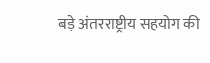बड़े अंतरराष्ट्रीय सहयोग की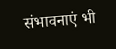संभावनाएं भी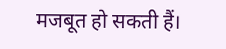मजबूत हो सकती हैं।